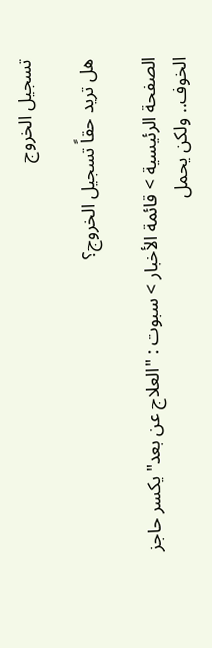تسجيل الخروج

هل تريد حقاً تسجيل الخروج؟

الصفحة الرئيسية > قائمة الأخبار > سبوت : "العلاج عن بعد" يكسر حاجز الخوف.. ولكن يحمل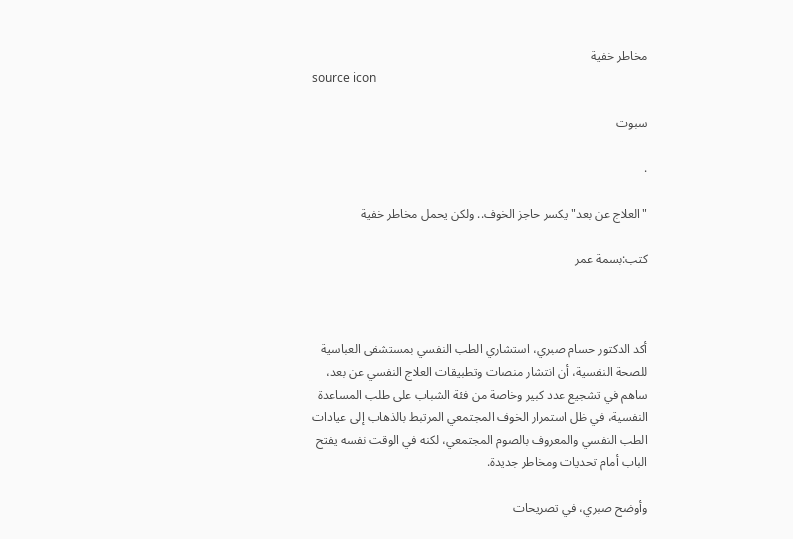مخاطر خفية
source icon

سبوت

.

"العلاج عن بعد" يكسر حاجز الخوف.. ولكن يحمل مخاطر خفية

كتب:بسمة عمر



أكد الدكتور حسام صبري، استشاري الطب النفسي بمستشفى العباسية للصحة النفسية، أن انتشار منصات وتطبيقات العلاج النفسي عن بعد، ساهم في تشجيع عدد كبير وخاصة من فئة الشباب على طلب المساعدة النفسية، في ظل استمرار الخوف المجتمعي المرتبط بالذهاب إلى عيادات الطب النفسي والمعروف بالصوم المجتمعي، لكنه في الوقت نفسه يفتح الباب أمام تحديات ومخاطر جديدة.

وأوضح صبري، في تصريحات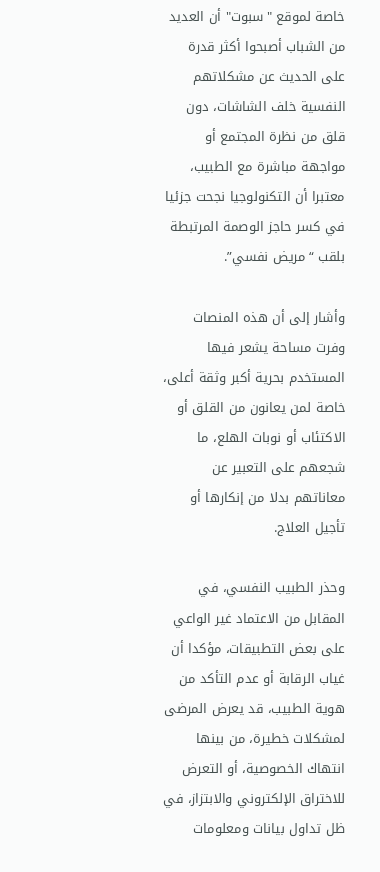خاصة لموقع "سبوت" أن العديد من الشباب أصبحوا أكثر قدرة على الحديث عن مشكلاتهم النفسية خلف الشاشات، دون قلق من نظرة المجتمع أو مواجهة مباشرة مع الطبيب، معتبرا أن التكنولوجيا نجحت جزئيا في كسر حاجز الوصمة المرتبطة بلقب “مريض نفسي”.

وأشار إلى أن هذه المنصات وفرت مساحة يشعر فيها المستخدم بحرية أكبر وثقة أعلى، خاصة لمن يعانون من القلق أو الاكتئاب أو نوبات الهلع، ما شجعهم على التعبير عن معاناتهم بدلا من إنكارها أو تأجيل العلاج.

وحذر الطبيب النفسي، في المقابل من الاعتماد غير الواعي على بعض التطبيقات، مؤكدا أن غياب الرقابة أو عدم التأكد من هوية الطبيب، قد يعرض المرضى لمشكلات خطيرة، من بينها انتهاك الخصوصية، أو التعرض للاختراق الإلكتروني والابتزاز، في ظل تداول بيانات ومعلومات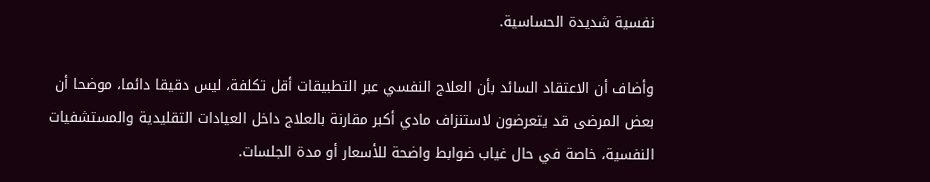نفسية شديدة الحساسية.

وأضاف أن الاعتقاد السائد بأن العلاج النفسي عبر التطبيقات أقل تكلفة، ليس دقيقا دائما، موضحا أن بعض المرضى قد يتعرضون لاستنزاف مادي أكبر مقارنة بالعلاج داخل العيادات التقليدية والمستشفيات النفسية، خاصة في حال غياب ضوابط واضحة للأسعار أو مدة الجلسات.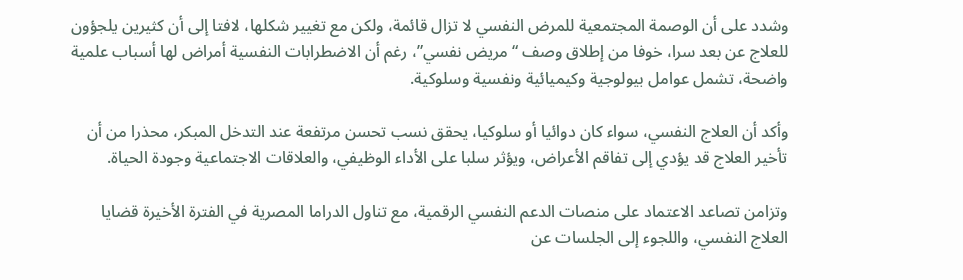وشدد على أن الوصمة المجتمعية للمرض النفسي لا تزال قائمة، ولكن مع تغيير شكلها، لافتا إلى أن كثيرين يلجؤون للعلاج عن بعد سرا، خوفا من إطلاق وصف “مريض نفسي”، رغم أن الاضطرابات النفسية أمراض لها أسباب علمية واضحة، تشمل عوامل بيولوجية وكيميائية ونفسية وسلوكية.

وأكد أن العلاج النفسي، سواء كان دوائيا أو سلوكيا، يحقق نسب تحسن مرتفعة عند التدخل المبكر، محذرا من أن تأخير العلاج قد يؤدي إلى تفاقم الأعراض، ويؤثر سلبا على الأداء الوظيفي، والعلاقات الاجتماعية وجودة الحياة.

وتزامن تصاعد الاعتماد على منصات الدعم النفسي الرقمية، مع تناول الدراما المصرية في الفترة الأخيرة قضايا العلاج النفسي، واللجوء إلى الجلسات عن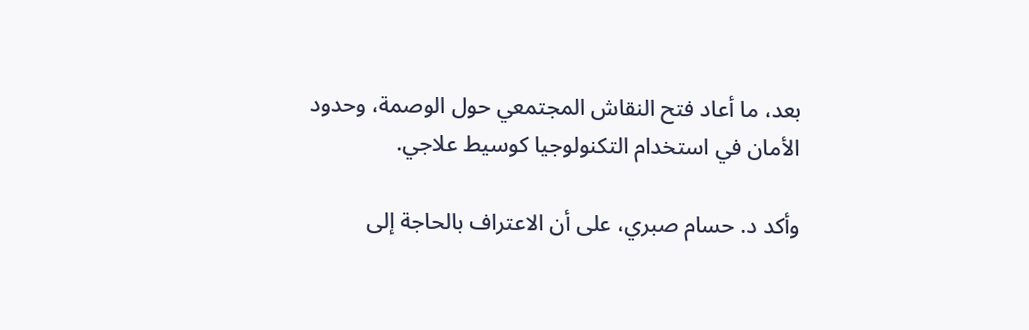بعد، ما أعاد فتح النقاش المجتمعي حول الوصمة، وحدود الأمان في استخدام التكنولوجيا كوسيط علاجي.

وأكد د. حسام صبري، على أن الاعتراف بالحاجة إلى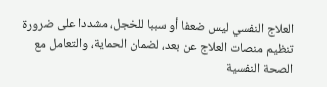العلاج النفسي ليس ضعفا أو سببا للخجل، مشددا على ضرورة تنظيم منصات العلاج عن بعد، لضمان الحماية، والتعامل مع الصحة النفسية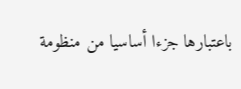باعتبارها جزءا أساسيا من منظومة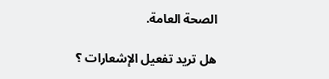الصحة العامة.

هل تريد تفعيل الإشعارات ؟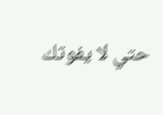حتي لا يفوتك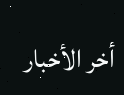أخر الأخبار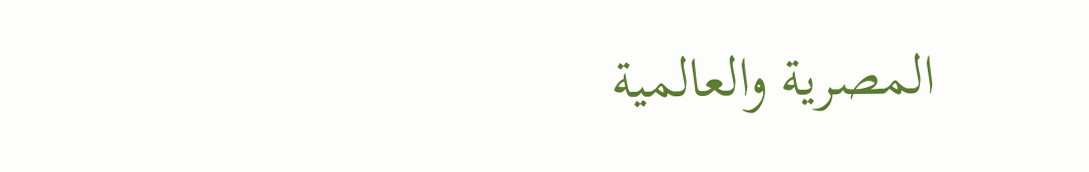المصرية والعالمية